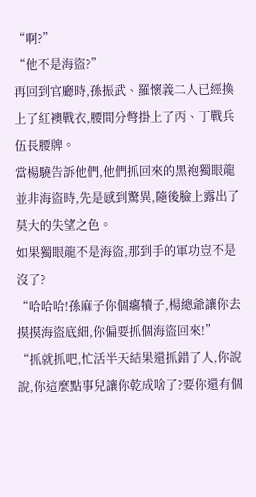“啊?”
“他不是海盜?”
再回到官廳時,孫振武、羅懷義二人已經換上了紅襖戰衣,腰間分彆掛上了丙、丁戰兵伍長腰牌。
當楊驍告訴他們,他們抓回來的黑袍獨眼龍並非海盜時,先是感到驚異,隨後臉上露出了莫大的失望之色。
如果獨眼龍不是海盜,那到手的軍功豈不是沒了?
“哈哈哈!孫麻子你個癟犢子,楊總爺讓你去摸摸海盜底細,你偏要抓個海盜回來!”
“抓就抓吧,忙活半天結果還抓錯了人,你說說,你這麼點事兒讓你乾成啥了?要你還有個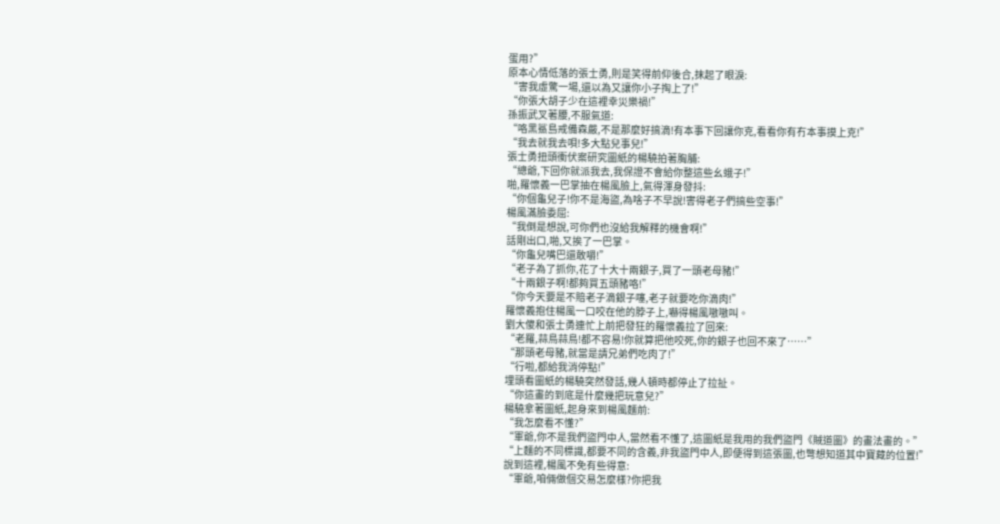蛋用?”
原本心情低落的張士勇,則是笑得前仰後合,抹起了眼淚:
“害我虛驚一場,還以為又讓你小子掏上了!”
“你張大胡子少在這裡幸災樂禍!”
孫振武叉著腰,不服氣道:
“咯黑鯊島戒備森嚴,不是那麼好搞滴!有本事下回讓你克,看看你有冇本事摸上克!”
“我去就我去唄!多大點兒事兒!”
張士勇扭頭衝伏案研究圖紙的楊驍拍著胸脯:
“總爺,下回你就派我去,我保證不會給你整這些幺蛾子!”
啪,羅懷義一巴掌抽在楊風臉上,氣得渾身發抖:
“你個龜兒子!你不是海盜,為啥子不早說!害得老子們搞些空事!”
楊風滿臉委屈:
“我倒是想說,可你們也沒給我解釋的機會啊!”
話剛出口,啪,又挨了一巴掌。
“你龜兒嘴巴還敢嚼!”
“老子為了抓你,花了十大十兩銀子,買了一頭老母豬!”
“十兩銀子啊!都夠買五頭豬咯!”
“你今天要是不賠老子滴銀子噻,老子就要吃你滴肉!”
羅懷義抱住楊風一口咬在他的脖子上,嚇得楊風嗷嗷叫。
劉大傻和張士勇連忙上前把發狂的羅懷義拉了回來:
“老羅,蒜鳥蒜鳥!都不容易!你就算把他咬死,你的銀子也回不來了……”
“那頭老母豬,就當是請兄弟們吃肉了!”
“行啦,都給我消停點!”
埋頭看圖紙的楊驍突然發話,幾人頓時都停止了拉扯。
“你這畫的到底是什麼幾把玩意兒?”
楊驍拿著圖紙,起身來到楊風麵前:
“我怎麼看不懂?”
“軍爺,你不是我們盜門中人,當然看不懂了,這圖紙是我用的我們盜門《賊道圖》的畫法畫的。”
“上麵的不同標識,都要不同的含義,非我盜門中人,即便得到這張圖,也彆想知道其中寶藏的位置!”
說到這裡,楊風不免有些得意:
“軍爺,咱倆做個交易怎麼樣?你把我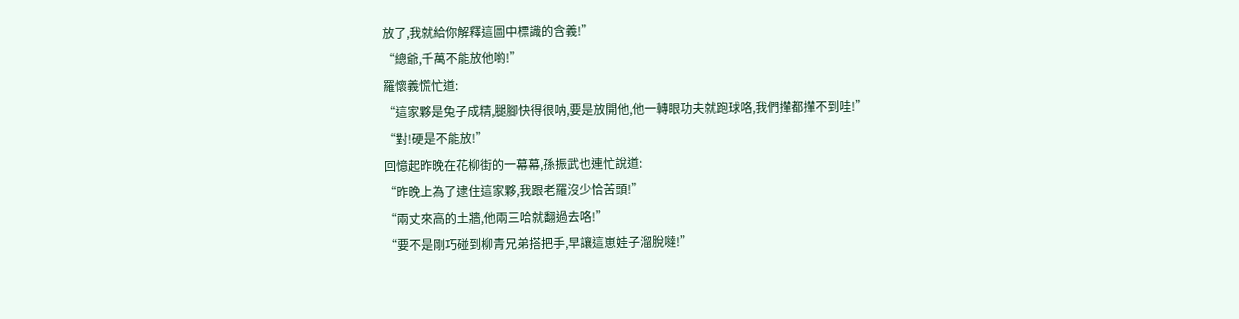放了,我就給你解釋這圖中標識的含義!”
“總爺,千萬不能放他喲!”
羅懷義慌忙道:
“這家夥是兔子成精,腿腳快得很呐,要是放開他,他一轉眼功夫就跑球咯,我們攆都攆不到哇!”
“對!硬是不能放!”
回憶起昨晚在花柳街的一幕幕,孫振武也連忙說道:
“昨晚上為了逮住這家夥,我跟老羅沒少恰苦頭!”
“兩丈來高的土牆,他兩三哈就翻過去咯!”
“要不是剛巧碰到柳青兄弟搭把手,早讓這崽娃子溜脫噠!”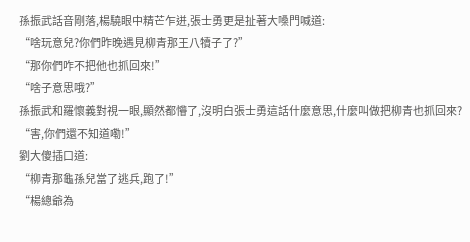孫振武話音剛落,楊驍眼中精芒乍迸,張士勇更是扯著大嗓門喊道:
“啥玩意兒?你們昨晚遇見柳青那王八犢子了?”
“那你們咋不把他也抓回來!”
“啥子意思哦?”
孫振武和羅懷義對視一眼,顯然都懵了,沒明白張士勇這話什麼意思,什麼叫做把柳青也抓回來?
“害,你們還不知道嘞!”
劉大傻插口道:
“柳青那龜孫兒當了逃兵,跑了!”
“楊總爺為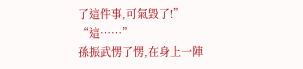了這件事,可氣毀了!”
“這……”
孫振武愣了愣,在身上一陣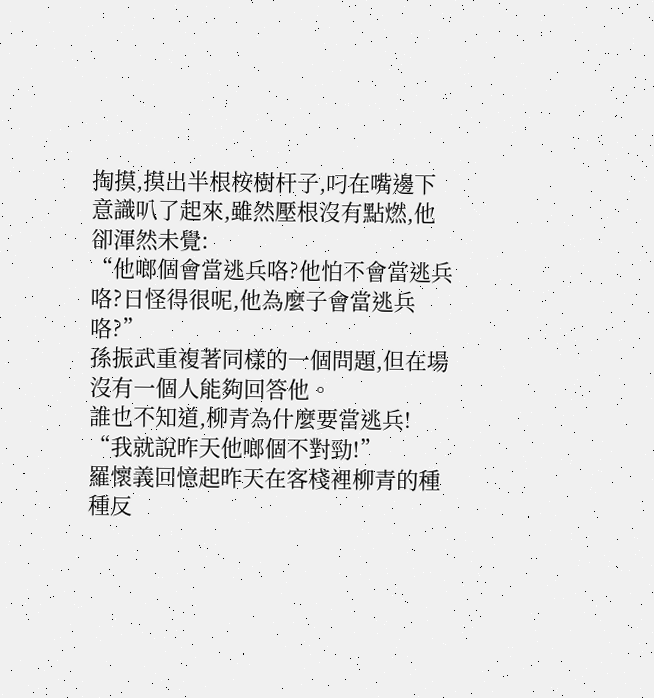掏摸,摸出半根桉樹杆子,叼在嘴邊下意識叭了起來,雖然壓根沒有點燃,他卻渾然未覺:
“他啷個會當逃兵咯?他怕不會當逃兵咯?日怪得很呢,他為麼子會當逃兵咯?”
孫振武重複著同樣的一個問題,但在場沒有一個人能夠回答他。
誰也不知道,柳青為什麼要當逃兵!
“我就說昨天他啷個不對勁!”
羅懷義回憶起昨天在客棧裡柳青的種種反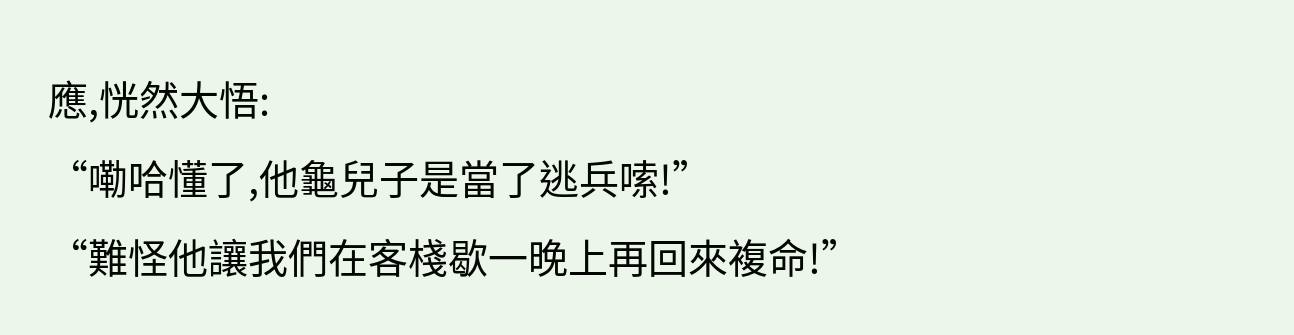應,恍然大悟:
“嘞哈懂了,他龜兒子是當了逃兵嗦!”
“難怪他讓我們在客棧歇一晚上再回來複命!”